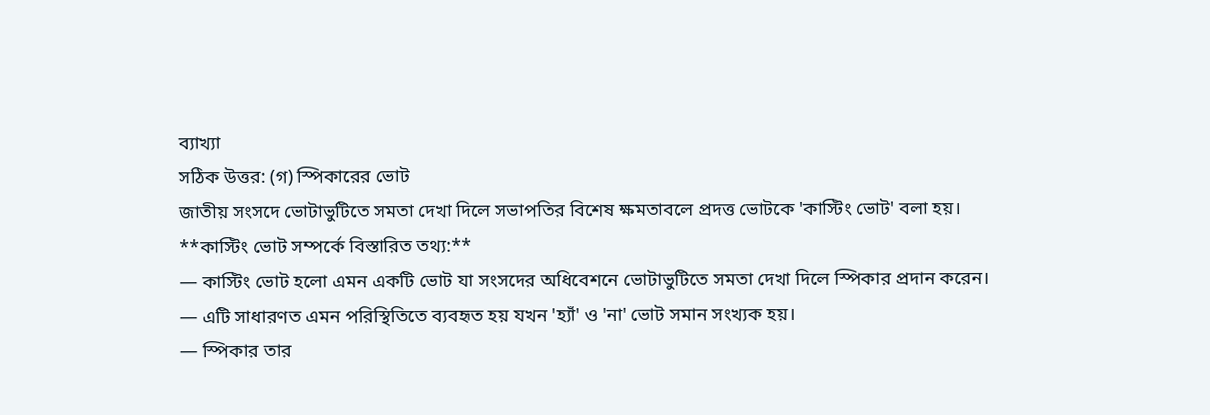ব্যাখ্যা
সঠিক উত্তর: (গ) স্পিকারের ভোট
জাতীয় সংসদে ভোটাভুটিতে সমতা দেখা দিলে সভাপতির বিশেষ ক্ষমতাবলে প্রদত্ত ভোটকে 'কাস্টিং ভোট' বলা হয়।
**কাস্টিং ভোট সম্পর্কে বিস্তারিত তথ্য:**
— কাস্টিং ভোট হলো এমন একটি ভোট যা সংসদের অধিবেশনে ভোটাভুটিতে সমতা দেখা দিলে স্পিকার প্রদান করেন।
— এটি সাধারণত এমন পরিস্থিতিতে ব্যবহৃত হয় যখন 'হ্যাঁ' ও 'না' ভোট সমান সংখ্যক হয়।
— স্পিকার তার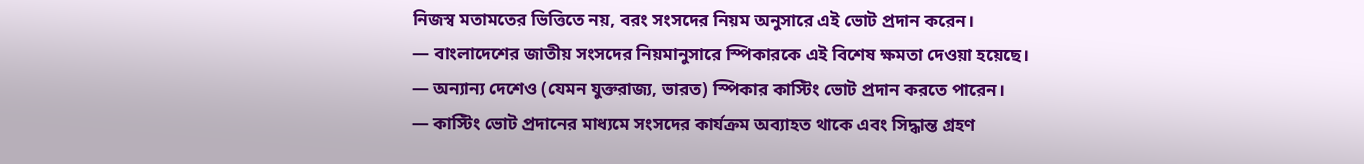নিজস্ব মতামতের ভিত্তিতে নয়, বরং সংসদের নিয়ম অনুসারে এই ভোট প্রদান করেন।
— বাংলাদেশের জাতীয় সংসদের নিয়মানুসারে স্পিকারকে এই বিশেষ ক্ষমতা দেওয়া হয়েছে।
— অন্যান্য দেশেও (যেমন যুক্তরাজ্য, ভারত) স্পিকার কাস্টিং ভোট প্রদান করতে পারেন।
— কাস্টিং ভোট প্রদানের মাধ্যমে সংসদের কার্যক্রম অব্যাহত থাকে এবং সিদ্ধান্ত গ্রহণ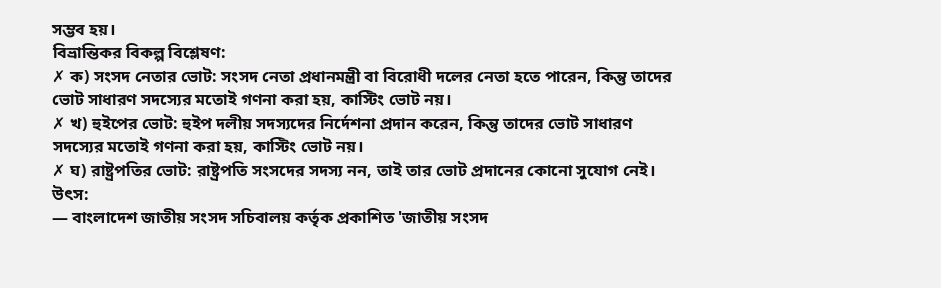সম্ভব হয়।
বিভ্রান্তিকর বিকল্প বিশ্লেষণ:
✗ ক) সংসদ নেতার ভোট: সংসদ নেতা প্রধানমন্ত্রী বা বিরোধী দলের নেতা হতে পারেন, কিন্তু তাদের ভোট সাধারণ সদস্যের মতোই গণনা করা হয়, কাস্টিং ভোট নয়।
✗ খ) হুইপের ভোট: হুইপ দলীয় সদস্যদের নির্দেশনা প্রদান করেন, কিন্তু তাদের ভোট সাধারণ সদস্যের মতোই গণনা করা হয়, কাস্টিং ভোট নয়।
✗ ঘ) রাষ্ট্রপতির ভোট: রাষ্ট্রপতি সংসদের সদস্য নন, তাই তার ভোট প্রদানের কোনো সুযোগ নেই।
উৎস:
— বাংলাদেশ জাতীয় সংসদ সচিবালয় কর্তৃক প্রকাশিত 'জাতীয় সংসদ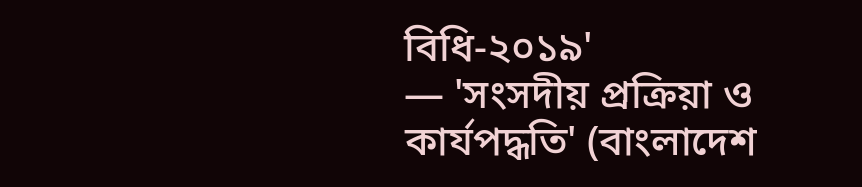বিধি-২০১৯'
— 'সংসদীয় প্রক্রিয়া ও কার্যপদ্ধতি' (বাংলাদেশ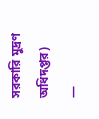সরকারি মুদ্রণ অধিদপ্তর)
—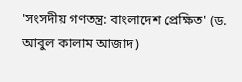'সংসদীয় গণতন্ত্র: বাংলাদেশ প্রেক্ষিত' (ড. আবুল কালাম আজাদ)